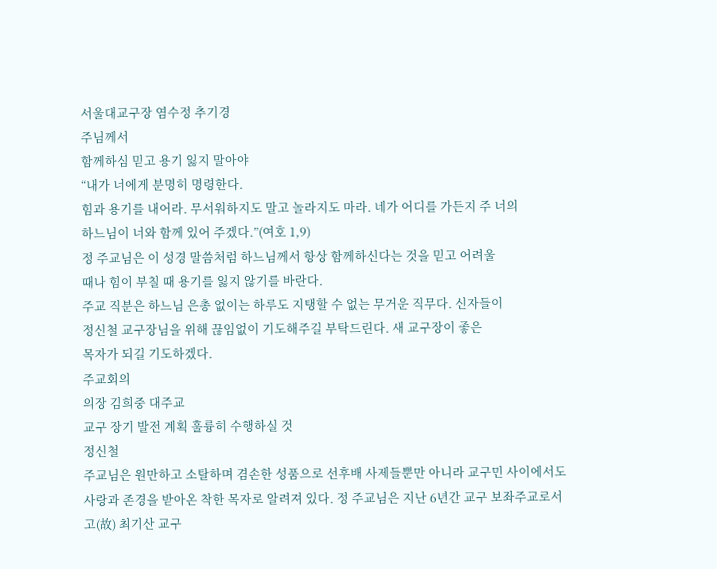서울대교구장 염수정 추기경
주님께서
함께하심 믿고 용기 잃지 말아야
“내가 너에게 분명히 명령한다.
힘과 용기를 내어라. 무서워하지도 말고 놀라지도 마라. 네가 어디를 가든지 주 너의
하느님이 너와 함께 있어 주겠다.”(여호 1,9)
정 주교님은 이 성경 말씀처럼 하느님께서 항상 함께하신다는 것을 믿고 어려울
때나 힘이 부칠 때 용기를 잃지 않기를 바란다.
주교 직분은 하느님 은총 없이는 하루도 지탱할 수 없는 무거운 직무다. 신자들이
정신철 교구장님을 위해 끊임없이 기도해주길 부탁드린다. 새 교구장이 좋은
목자가 되길 기도하겠다.
주교회의
의장 김희중 대주교
교구 장기 발전 계획 훌륭히 수행하실 것
정신철
주교님은 원만하고 소탈하며 겸손한 성품으로 선후배 사제들뿐만 아니라 교구민 사이에서도
사랑과 존경을 받아온 착한 목자로 알려져 있다. 정 주교님은 지난 6년간 교구 보좌주교로서
고(故) 최기산 교구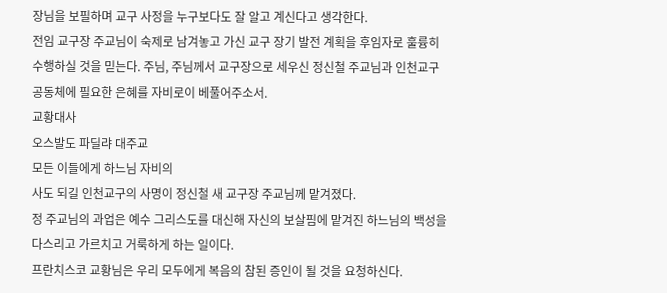장님을 보필하며 교구 사정을 누구보다도 잘 알고 계신다고 생각한다.
전임 교구장 주교님이 숙제로 남겨놓고 가신 교구 장기 발전 계획을 후임자로 훌륭히
수행하실 것을 믿는다. 주님, 주님께서 교구장으로 세우신 정신철 주교님과 인천교구
공동체에 필요한 은혜를 자비로이 베풀어주소서.
교황대사
오스발도 파딜랴 대주교
모든 이들에게 하느님 자비의
사도 되길 인천교구의 사명이 정신철 새 교구장 주교님께 맡겨졌다.
정 주교님의 과업은 예수 그리스도를 대신해 자신의 보살핌에 맡겨진 하느님의 백성을
다스리고 가르치고 거룩하게 하는 일이다.
프란치스코 교황님은 우리 모두에게 복음의 참된 증인이 될 것을 요청하신다.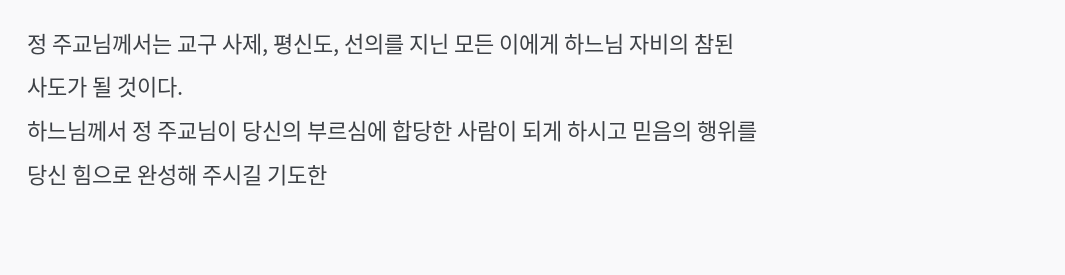정 주교님께서는 교구 사제, 평신도, 선의를 지닌 모든 이에게 하느님 자비의 참된
사도가 될 것이다.
하느님께서 정 주교님이 당신의 부르심에 합당한 사람이 되게 하시고 믿음의 행위를
당신 힘으로 완성해 주시길 기도한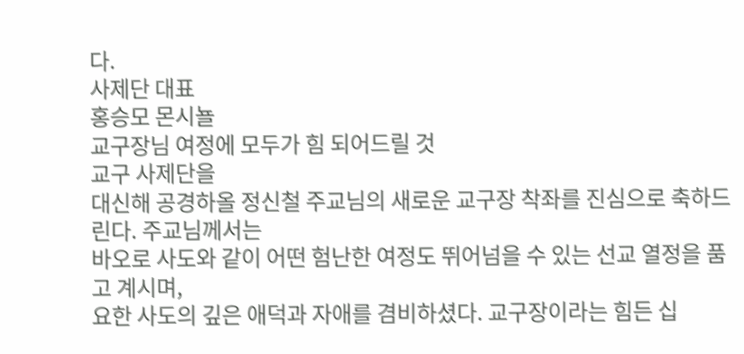다.
사제단 대표
홍승모 몬시뇰
교구장님 여정에 모두가 힘 되어드릴 것
교구 사제단을
대신해 공경하올 정신철 주교님의 새로운 교구장 착좌를 진심으로 축하드린다. 주교님께서는
바오로 사도와 같이 어떤 험난한 여정도 뛰어넘을 수 있는 선교 열정을 품고 계시며,
요한 사도의 깊은 애덕과 자애를 겸비하셨다. 교구장이라는 힘든 십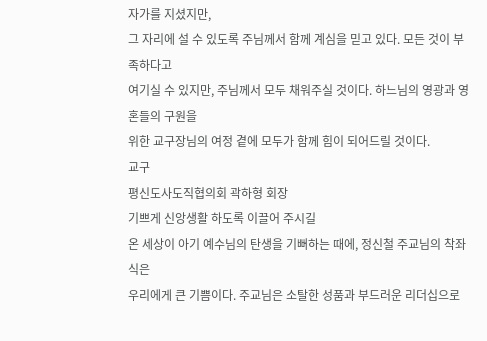자가를 지셨지만,
그 자리에 설 수 있도록 주님께서 함께 계심을 믿고 있다. 모든 것이 부족하다고
여기실 수 있지만, 주님께서 모두 채워주실 것이다. 하느님의 영광과 영혼들의 구원을
위한 교구장님의 여정 곁에 모두가 함께 힘이 되어드릴 것이다.
교구
평신도사도직협의회 곽하형 회장
기쁘게 신앙생활 하도록 이끌어 주시길
온 세상이 아기 예수님의 탄생을 기뻐하는 때에, 정신철 주교님의 착좌식은
우리에게 큰 기쁨이다. 주교님은 소탈한 성품과 부드러운 리더십으로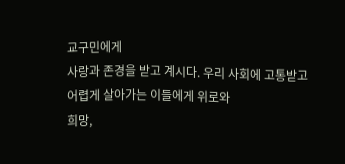교구민에게
사랑과 존경을 받고 계시다. 우리 사회에 고통받고 어렵게 살아가는 이들에게 위로와
희망,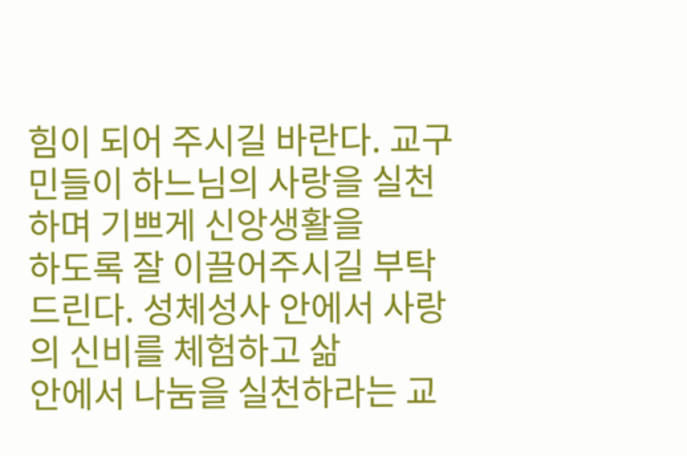힘이 되어 주시길 바란다. 교구민들이 하느님의 사랑을 실천하며 기쁘게 신앙생활을
하도록 잘 이끌어주시길 부탁드린다. 성체성사 안에서 사랑의 신비를 체험하고 삶
안에서 나눔을 실천하라는 교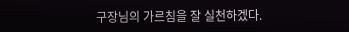구장님의 가르침을 잘 실천하겠다.